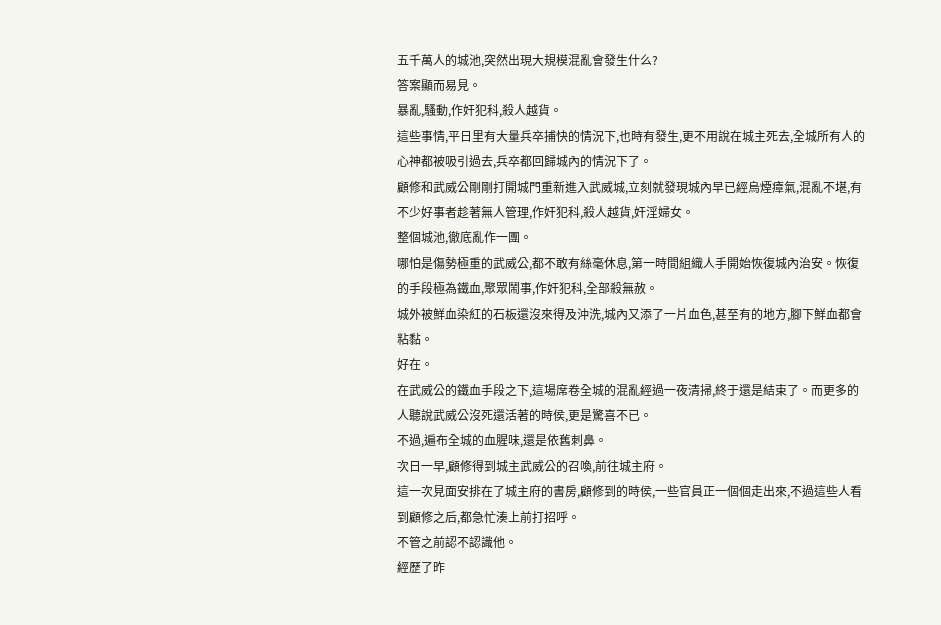五千萬人的城池,突然出現大規模混亂會發生什么?
答案顯而易見。
暴亂,騷動,作奸犯科,殺人越貨。
這些事情,平日里有大量兵卒捕快的情況下,也時有發生,更不用說在城主死去,全城所有人的心神都被吸引過去,兵卒都回歸城內的情況下了。
顧修和武威公剛剛打開城門重新進入武威城,立刻就發現城內早已經烏煙瘴氣,混亂不堪,有不少好事者趁著無人管理,作奸犯科,殺人越貨,奸淫婦女。
整個城池,徹底亂作一團。
哪怕是傷勢極重的武威公,都不敢有絲毫休息,第一時間組織人手開始恢復城內治安。恢復的手段極為鐵血,聚眾鬧事,作奸犯科,全部殺無赦。
城外被鮮血染紅的石板還沒來得及沖洗,城內又添了一片血色,甚至有的地方,腳下鮮血都會粘黏。
好在。
在武威公的鐵血手段之下,這場席卷全城的混亂經過一夜清掃,終于還是結束了。而更多的人聽說武威公沒死還活著的時侯,更是驚喜不已。
不過,遍布全城的血腥味,還是依舊刺鼻。
次日一早,顧修得到城主武威公的召喚,前往城主府。
這一次見面安排在了城主府的書房,顧修到的時侯,一些官員正一個個走出來,不過這些人看到顧修之后,都急忙湊上前打招呼。
不管之前認不認識他。
經歷了昨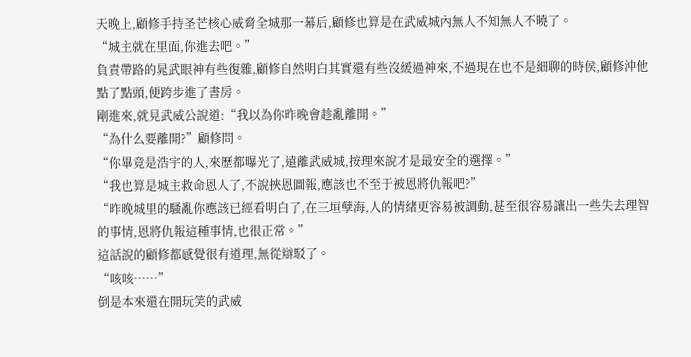天晚上,顧修手持圣芒核心威脅全城那一幕后,顧修也算是在武威城內無人不知無人不曉了。
“城主就在里面,你進去吧。”
負責帶路的晁武眼神有些復雜,顧修自然明白其實還有些沒緩過神來,不過現在也不是細聊的時侯,顧修沖他點了點頭,便跨步進了書房。
剛進來,就見武威公說道:“我以為你昨晚會趁亂離開。”
“為什么要離開?”顧修問。
“你畢竟是浩宇的人,來歷都曝光了,遠離武威城,按理來說才是最安全的選擇。”
“我也算是城主救命恩人了,不說挾恩圖報,應該也不至于被恩將仇報吧?”
“昨晚城里的騷亂你應該已經看明白了,在三垣孽海,人的情緒更容易被調動,甚至很容易讓出一些失去理智的事情,恩將仇報這種事情,也很正常。”
這話說的顧修都感覺很有道理,無從辯駁了。
“咳咳……”
倒是本來還在開玩笑的武威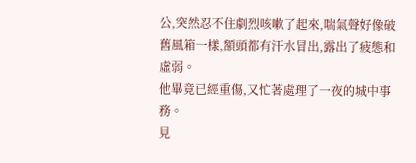公,突然忍不住劇烈咳嗽了起來,喘氣聲好像破舊風箱一樣,額頭都有汗水冒出,露出了疲態和虛弱。
他畢竟已經重傷,又忙著處理了一夜的城中事務。
見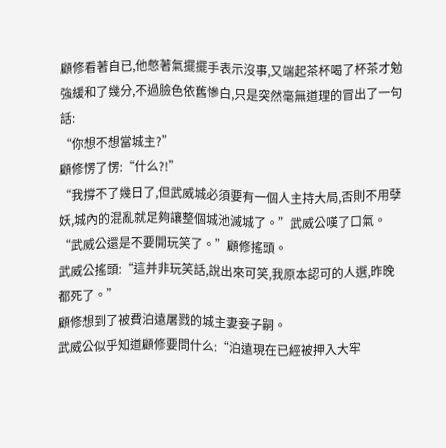顧修看著自已,他憋著氣擺擺手表示沒事,又端起茶杯喝了杯茶才勉強緩和了幾分,不過臉色依舊慘白,只是突然毫無道理的冒出了一句話:
“你想不想當城主?”
顧修愣了愣:“什么?!”
“我撐不了幾日了,但武威城必須要有一個人主持大局,否則不用孽妖,城內的混亂就足夠讓整個城池滅城了。”武威公嘆了口氣。
“武威公還是不要開玩笑了。”顧修搖頭。
武威公搖頭:“這并非玩笑話,說出來可笑,我原本認可的人選,昨晚都死了。”
顧修想到了被費泊遠屠戮的城主妻妾子嗣。
武威公似乎知道顧修要問什么:“泊遠現在已經被押入大牢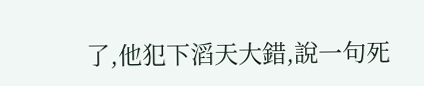了,他犯下滔天大錯,說一句死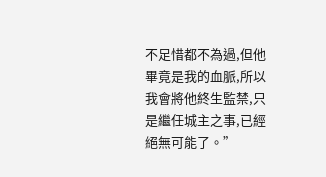不足惜都不為過,但他畢竟是我的血脈,所以我會將他終生監禁,只是繼任城主之事,已經絕無可能了。”